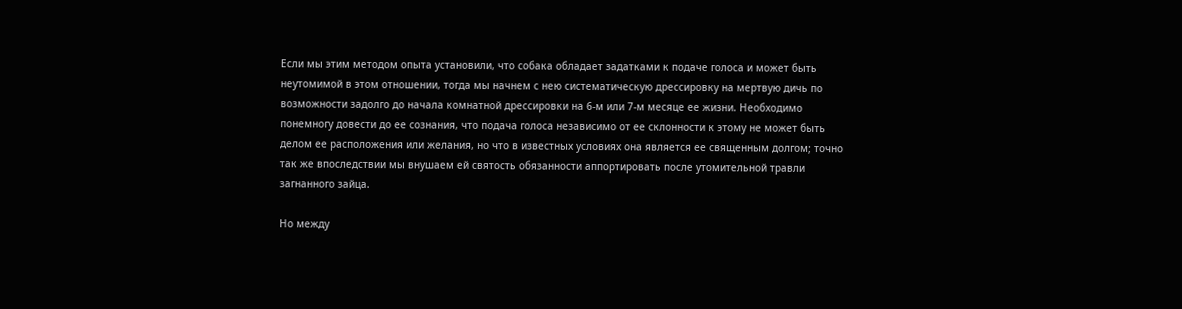Если мы этим методом опыта установили, что собака обладает задатками к подаче голоса и может быть неутомимой в этом отношении, тогда мы начнем с нею систематическую дрессировку на мертвую дичь по возможности задолго до начала комнатной дрессировки на 6-м или 7-м месяце ее жизни. Необходимо понемногу довести до ее сознания, что подача голоса независимо от ее склонности к этому не может быть делом ее расположения или желания, но что в известных условиях она является ее священным долгом; точно так же впоследствии мы внушаем ей святость обязанности аппортировать после утомительной травли загнанного зайца.

Но между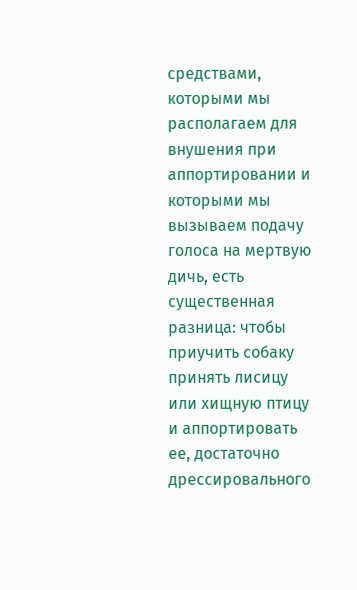средствами, которыми мы располагаем для внушения при аппортировании и которыми мы вызываем подачу голоса на мертвую дичь, есть существенная разница: чтобы приучить собаку принять лисицу или хищную птицу и аппортировать ее, достаточно дрессировального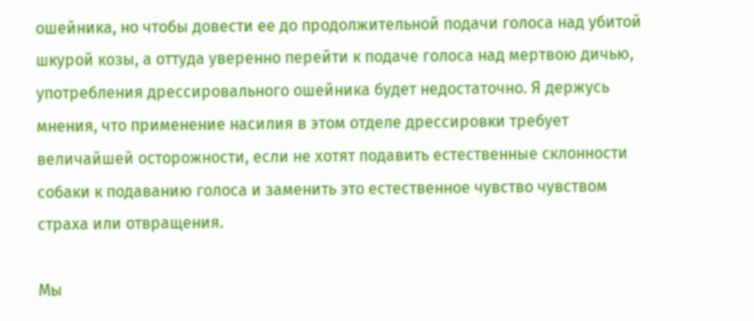ошейника, но чтобы довести ее до продолжительной подачи голоса над убитой шкурой козы, а оттуда уверенно перейти к подаче голоса над мертвою дичью, употребления дрессировального ошейника будет недостаточно. Я держусь мнения, что применение насилия в этом отделе дрессировки требует величайшей осторожности, если не хотят подавить естественные склонности собаки к подаванию голоса и заменить это естественное чувство чувством страха или отвращения.

Мы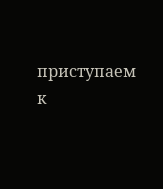приступаем к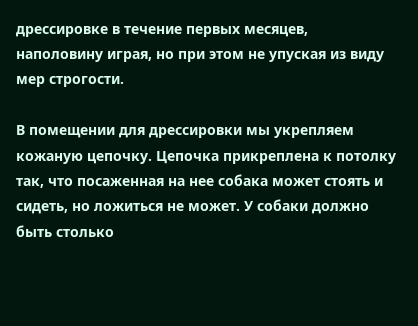дрессировке в течение первых месяцев, наполовину играя, но при этом не упуская из виду мер строгости.

В помещении для дрессировки мы укрепляем кожаную цепочку. Цепочка прикреплена к потолку так, что посаженная на нее собака может стоять и сидеть, но ложиться не может. У собаки должно быть столько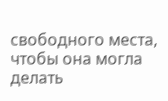свободного места, чтобы она могла делать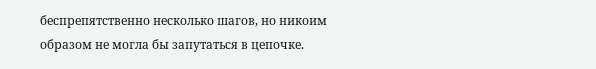беспрепятственно несколько шагов, но никоим образом не могла бы запутаться в цепочке.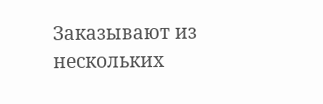Заказывают из нескольких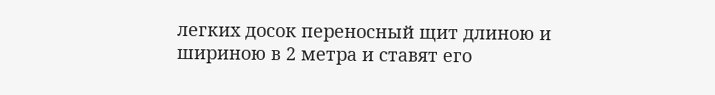легких досок переносный щит длиною и шириною в 2 метра и ставят его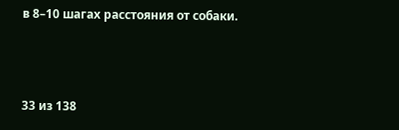в 8–10 шагах расстояния от собаки.



33 из 138